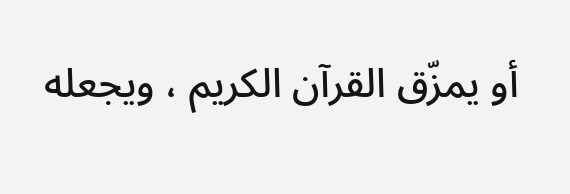أو يمزّق القرآن الكريم ، ويجعله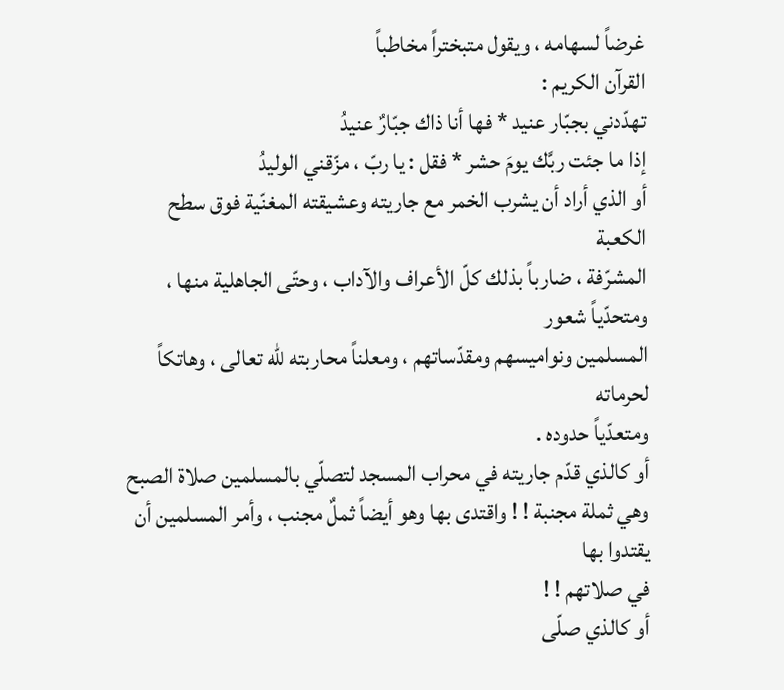غرضاً لسهامه ، ويقول متبختراً مخاطباً
القرآن الكريم :
تهدّدني بجبّار عنيد * فها أنا ذاك جبّارٌ عنيدُ
إذا ما جئت ربَّك يومَ حشر * فقل : يا ربّ ، مزّقني الوليدُ
أو الذي أراد أن يشرب الخمر مع جاريته وعشيقته المغنّية فوق سطح الكعبة
المشرّفة ، ضارباً بذلك كلّ الأعراف والآداب ، وحتّى الجاهلية منها ، ومتحدّياً شعور
المسلمين ونواميسهم ومقدّساتهم ، ومعلناً محاربته للّه تعالى ، وهاتكاً لحرماته
ومتعدّياً حدوده .
أو كالذي قدّم جاريته في محراب المسجد لتصلّي بالمسلمين صلاة الصبح
وهي ثملة مجنبة ! ! واقتدى بها وهو أيضاً ثملٌ مجنب ، وأمر المسلمين أن يقتدوا بها
في صلاتهم ! !
أو كالذي صلّى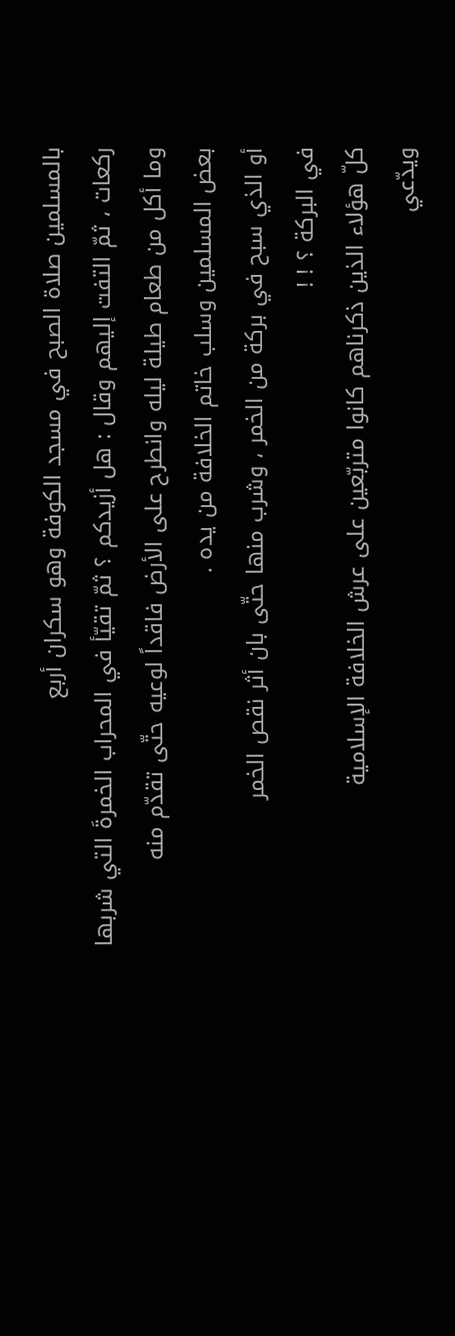بالمسلمين صلاة الصبح في مسجد الكوفة وهو سكران أربع
ركعات ، ثمّ التفت إليهم وقال : هل أزيدكم ؟ ثمّ تقيّأ في المحراب الخمرةَ التي شربها
وما أكل من طعام طيلة ليله وانطرح على الأرض فاقداً لوعيه حتّى تقدّم منه
بعض المسلمين وسلب خاتم الخلافة من يده .
أو الذي سبح في بركة من الخمر ، وشرب منها حتّى بان أثر نقص الخمر
في البركة ؟ ! !
كلّ هؤلاء الذين ذكرناهم كانوا متربّعين على عرش الخلافة الإسلامية
ويدّعي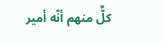كلٌّ منهم أنّه أمير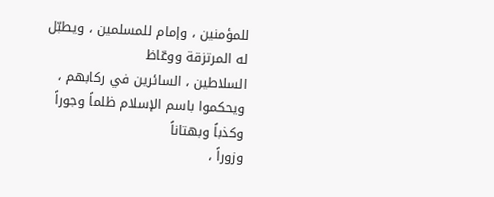للمؤمنين ، وإمام للمسلمين ، ويطبّل له المرتزقة ووعّاظ
السلاطين ، السائرين في ركابهم ، ويحكموا باسم الإسلام ظلماً وجوراً وكذباً وبهتاناً
وزوراً ،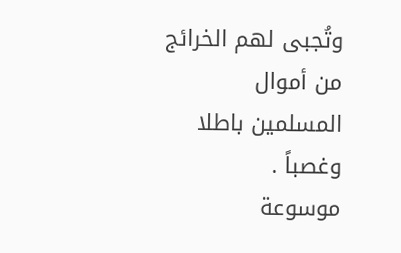وتُجبى لهم الخرائج من أموال المسلمين باطلا وغصباً .
موسوعة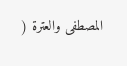المصطفى والعترة (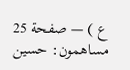ع ) — صفحة 25
مساهمون: حسين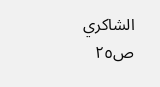الشاكري
ص٢٥